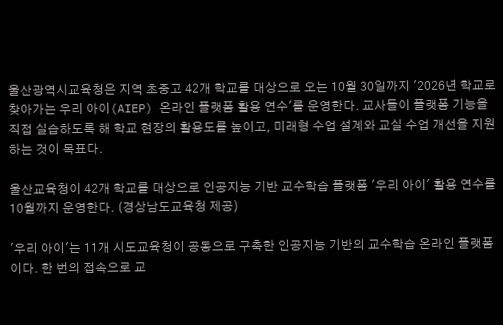울산광역시교육청은 지역 초중고 42개 학교를 대상으로 오는 10월 30일까지 '2026년 학교로 찾아가는 우리 아이(AIEP) 온라인 플랫폼 활용 연수'를 운영한다. 교사들이 플랫폼 기능을 직접 실습하도록 해 학교 현장의 활용도를 높이고, 미래형 수업 설계와 교실 수업 개선을 지원하는 것이 목표다.

울산교육청이 42개 학교를 대상으로 인공지능 기반 교수학습 플랫폼 '우리 아이' 활용 연수를 10월까지 운영한다. (경상남도교육청 제공)

'우리 아이'는 11개 시도교육청이 공동으로 구축한 인공지능 기반의 교수학습 온라인 플랫폼이다. 한 번의 접속으로 교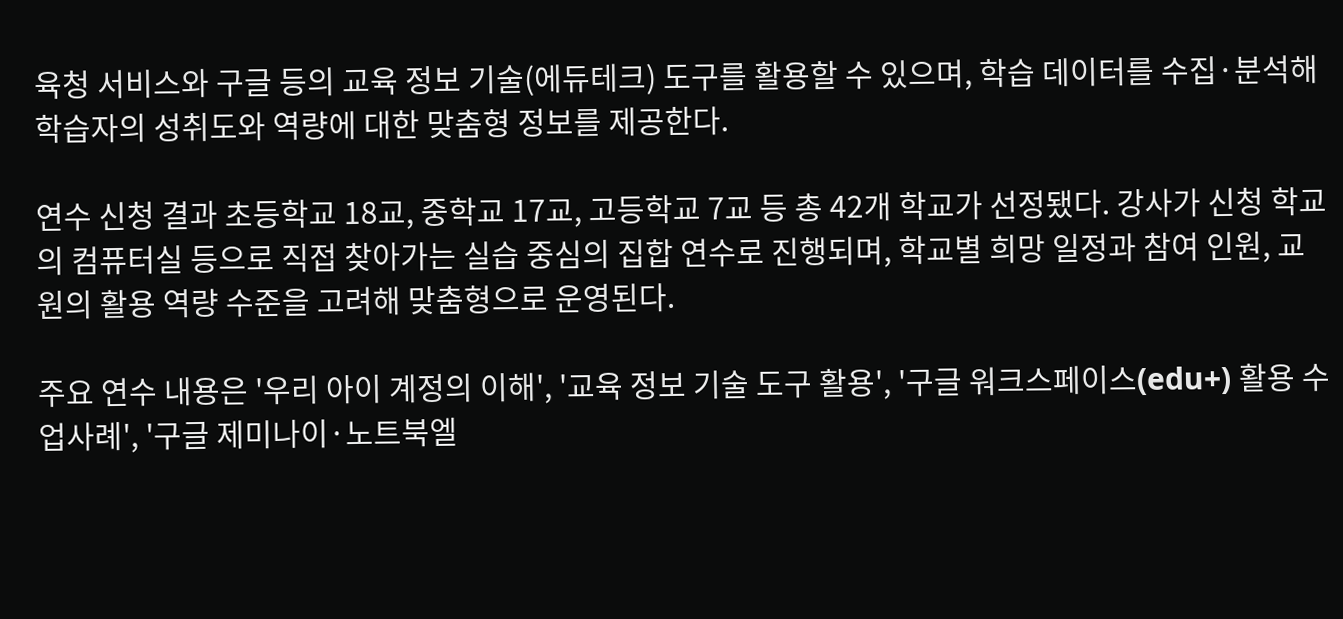육청 서비스와 구글 등의 교육 정보 기술(에듀테크) 도구를 활용할 수 있으며, 학습 데이터를 수집·분석해 학습자의 성취도와 역량에 대한 맞춤형 정보를 제공한다.

연수 신청 결과 초등학교 18교, 중학교 17교, 고등학교 7교 등 총 42개 학교가 선정됐다. 강사가 신청 학교의 컴퓨터실 등으로 직접 찾아가는 실습 중심의 집합 연수로 진행되며, 학교별 희망 일정과 참여 인원, 교원의 활용 역량 수준을 고려해 맞춤형으로 운영된다.

주요 연수 내용은 '우리 아이 계정의 이해', '교육 정보 기술 도구 활용', '구글 워크스페이스(edu+) 활용 수업사례', '구글 제미나이·노트북엘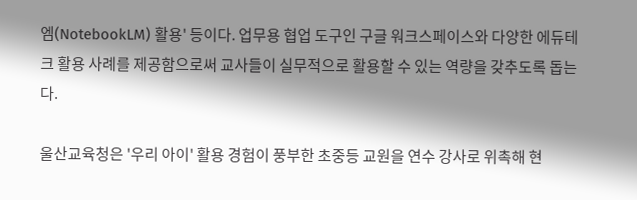엠(NotebookLM) 활용' 등이다. 업무용 협업 도구인 구글 워크스페이스와 다양한 에듀테크 활용 사례를 제공함으로써 교사들이 실무적으로 활용할 수 있는 역량을 갖추도록 돕는다.

울산교육청은 '우리 아이' 활용 경험이 풍부한 초중등 교원을 연수 강사로 위촉해 현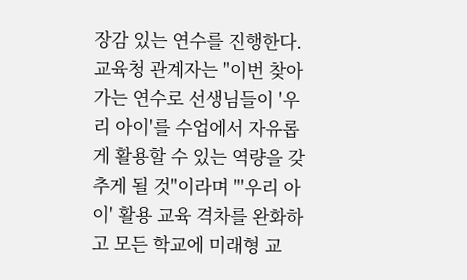장감 있는 연수를 진행한다. 교육청 관계자는 "이번 찾아가는 연수로 선생님들이 '우리 아이'를 수업에서 자유롭게 활용할 수 있는 역량을 갖추게 될 것"이라며 "'우리 아이' 활용 교육 격차를 완화하고 모든 학교에 미래형 교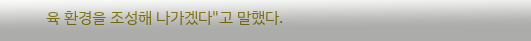육 환경을 조성해 나가겠다"고 말했다.